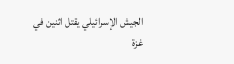الجيش الإسرائيلي يقتل اثنين في غزة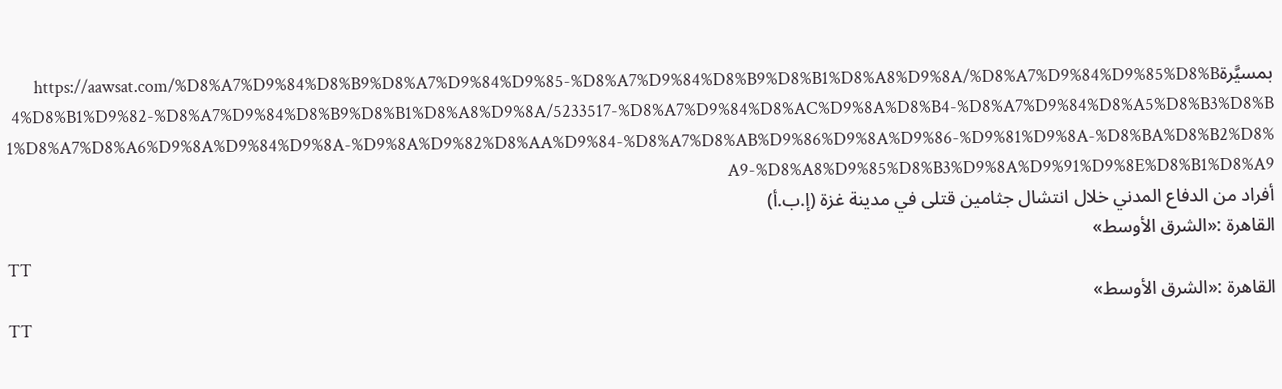بمسيَّرةhttps://aawsat.com/%D8%A7%D9%84%D8%B9%D8%A7%D9%84%D9%85-%D8%A7%D9%84%D8%B9%D8%B1%D8%A8%D9%8A/%D8%A7%D9%84%D9%85%D8%B4%D8%B1%D9%82-%D8%A7%D9%84%D8%B9%D8%B1%D8%A8%D9%8A/5233517-%D8%A7%D9%84%D8%AC%D9%8A%D8%B4-%D8%A7%D9%84%D8%A5%D8%B3%D8%B1%D8%A7%D8%A6%D9%8A%D9%84%D9%8A-%D9%8A%D9%82%D8%AA%D9%84-%D8%A7%D8%AB%D9%86%D9%8A%D9%86-%D9%81%D9%8A-%D8%BA%D8%B2%D8%A9-%D8%A8%D9%85%D8%B3%D9%8A%D9%91%D9%8E%D8%B1%D8%A9
أفراد من الدفاع المدني خلال انتشال جثامين قتلى في مدينة غزة (إ.ب.أ)
القاهرة :«الشرق الأوسط»
TT
القاهرة :«الشرق الأوسط»
TT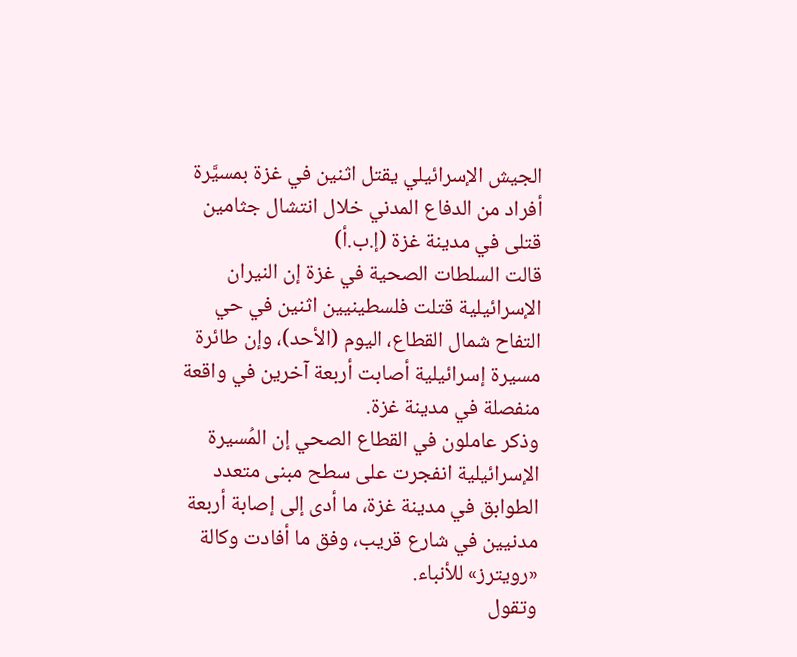الجيش الإسرائيلي يقتل اثنين في غزة بمسيَّرة
أفراد من الدفاع المدني خلال انتشال جثامين قتلى في مدينة غزة (إ.ب.أ)
قالت السلطات الصحية في غزة إن النيران الإسرائيلية قتلت فلسطينيين اثنين في حي التفاح شمال القطاع، اليوم (الأحد)، وإن طائرة مسيرة إسرائيلية أصابت أربعة آخرين في واقعة منفصلة في مدينة غزة.
وذكر عاملون في القطاع الصحي إن المُسيرة الإسرائيلية انفجرت على سطح مبنى متعدد الطوابق في مدينة غزة، ما أدى إلى إصابة أربعة مدنيين في شارع قريب، وفق ما أفادت وكالة «رويترز» للأنباء.
وتقول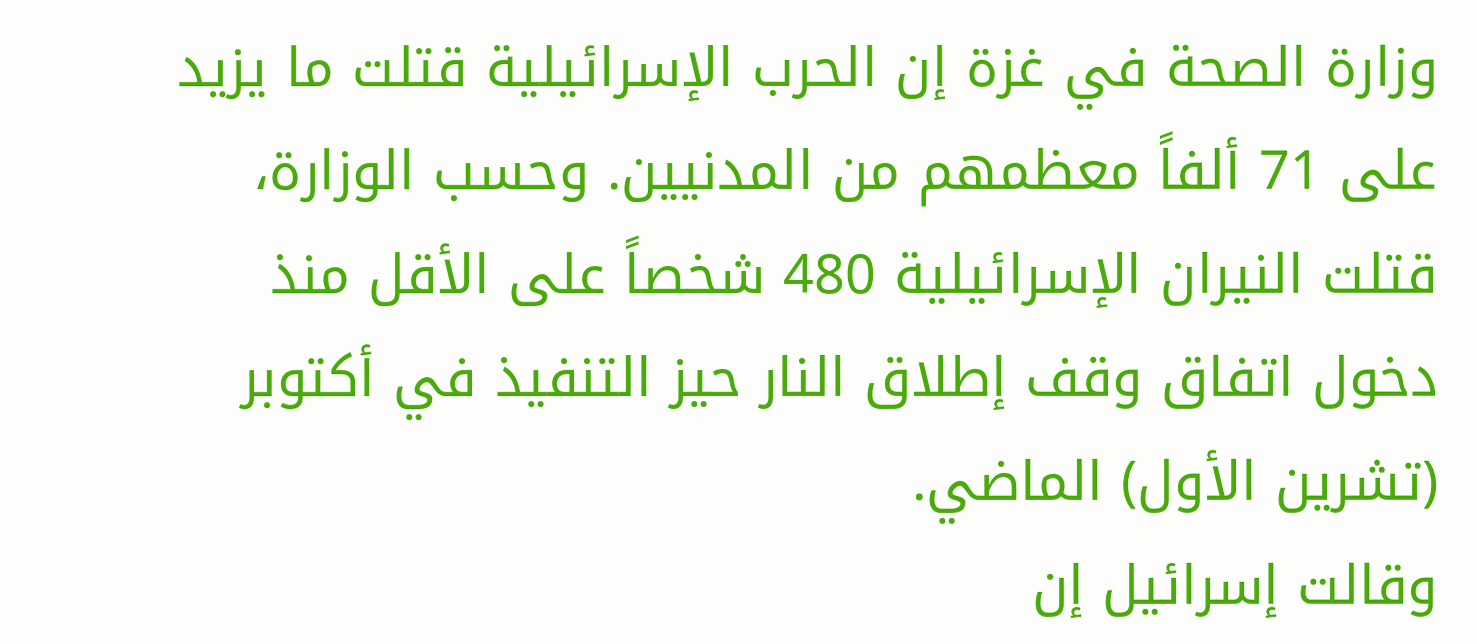وزارة الصحة في غزة إن الحرب الإسرائيلية قتلت ما يزيد على 71 ألفاً معظمهم من المدنيين. وحسب الوزارة، قتلت النيران الإسرائيلية 480 شخصاً على الأقل منذ دخول اتفاق وقف إطلاق النار حيز التنفيذ في أكتوبر (تشرين الأول) الماضي.
وقالت إسرائيل إن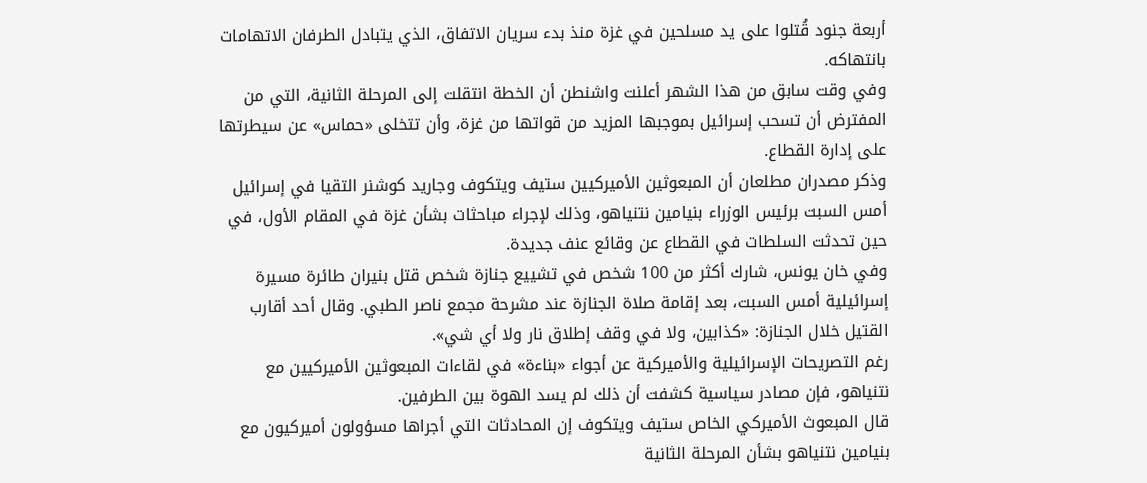أربعة جنود قُتلوا على يد مسلحين في غزة منذ بدء سريان الاتفاق، الذي يتبادل الطرفان الاتهامات بانتهاكه.
وفي وقت سابق من هذا الشهر أعلنت واشنطن أن الخطة انتقلت إلى المرحلة الثانية، التي من المفترض أن تسحب إسرائيل بموجبها المزيد من قواتها من غزة، وأن تتخلى «حماس» عن سيطرتها على إدارة القطاع.
وذكر مصدران مطلعان أن المبعوثين الأميركيين ستيف ويتكوف وجاريد كوشنر التقيا في إسرائيل أمس السبت برئيس الوزراء بنيامين نتنياهو، وذلك لإجراء مباحثات بشأن غزة في المقام الأول، في حين تحدثت السلطات في القطاع عن وقائع عنف جديدة.
وفي خان يونس، شارك أكثر من 100 شخص في تشييع جنازة شخص قتل بنيران طائرة مسيرة إسرائيلية أمس السبت، بعد إقامة صلاة الجنازة عند مشرحة مجمع ناصر الطبي. وقال أحد أقارب القتيل خلال الجنازة: «كذابين، ولا في وقف إطلاق نار ولا أي شي».
رغم التصريحات الإسرائيلية والأميركية عن أجواء «بناءة» في لقاءات المبعوثين الأميركيين مع نتنياهو، فإن مصادر سياسية كشفت أن ذلك لم يسد الهوة بين الطرفين.
قال المبعوث الأميركي الخاص ستيف ويتكوف إن المحادثات التي أجراها مسؤولون أميركيون مع بنيامين نتنياهو بشأن المرحلة الثانية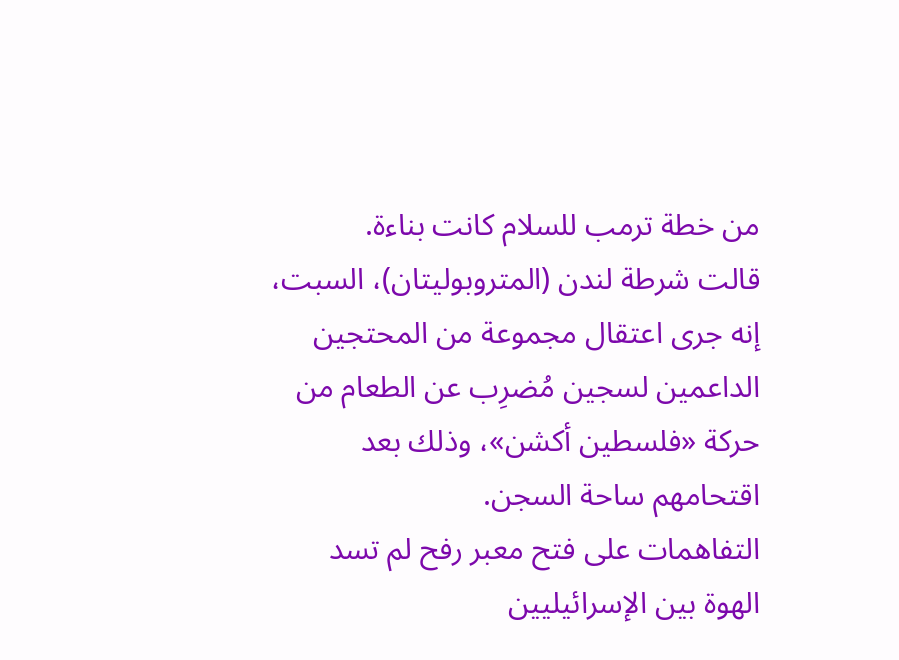من خطة ترمب للسلام كانت بناءة.
قالت شرطة لندن (المتروبوليتان)، السبت، إنه جرى اعتقال مجموعة من المحتجين الداعمين لسجين مُضرِب عن الطعام من حركة «فلسطين أكشن»، وذلك بعد اقتحامهم ساحة السجن.
التفاهمات على فتح معبر رفح لم تسد الهوة بين الإسرائيليين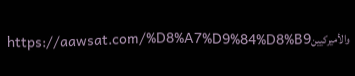والأميركيينhttps://aawsat.com/%D8%A7%D9%84%D8%B9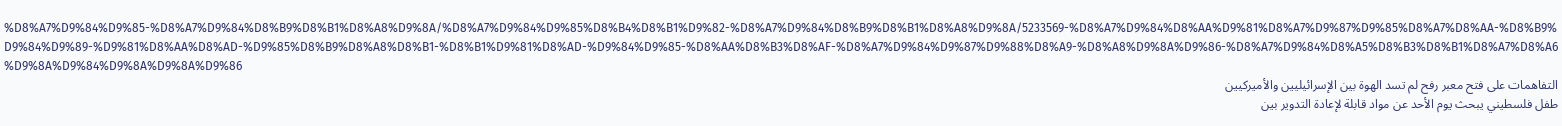%D8%A7%D9%84%D9%85-%D8%A7%D9%84%D8%B9%D8%B1%D8%A8%D9%8A/%D8%A7%D9%84%D9%85%D8%B4%D8%B1%D9%82-%D8%A7%D9%84%D8%B9%D8%B1%D8%A8%D9%8A/5233569-%D8%A7%D9%84%D8%AA%D9%81%D8%A7%D9%87%D9%85%D8%A7%D8%AA-%D8%B9%D9%84%D9%89-%D9%81%D8%AA%D8%AD-%D9%85%D8%B9%D8%A8%D8%B1-%D8%B1%D9%81%D8%AD-%D9%84%D9%85-%D8%AA%D8%B3%D8%AF-%D8%A7%D9%84%D9%87%D9%88%D8%A9-%D8%A8%D9%8A%D9%86-%D8%A7%D9%84%D8%A5%D8%B3%D8%B1%D8%A7%D8%A6%D9%8A%D9%84%D9%8A%D9%8A%D9%86
التفاهمات على فتح معبر رفح لم تسد الهوة بين الإسرائيليين والأميركيين
طفل فلسطيني يبحث يوم الأحد عن مواد قابلة لإعادة التدوير بين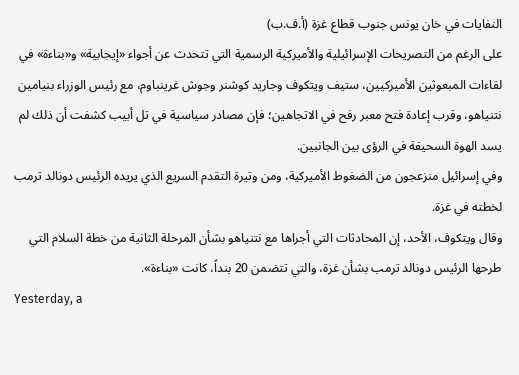النفايات في خان يونس جنوب قطاع غزة (أ.ف.ب)
على الرغم من التصريحات الإسرائيلية والأميركية الرسمية التي تتحدث عن أجواء «إيجابية» و«بناءة» في لقاءات المبعوثين الأميركيين، ستيف ويتكوف وجاريد كوشنر وجوش غرينباوم، مع رئيس الوزراء بنيامين نتنياهو، وقرب إعادة فتح معبر رفح في الاتجاهين؛ فإن مصادر سياسية في تل أبيب كشفت أن ذلك لم يسد الهوة السحيقة في الرؤى بين الجانبين.
وفي إسرائيل منزعجون من الضغوط الأميركية، ومن وتيرة التقدم السريع الذي يريده الرئيس دونالد ترمب لخطته في غزة.
وقال ويتكوف، الأحد، إن المحادثات التي أجراها مع نتنياهو بشأن المرحلة الثانية من خطة السلام التي طرحها الرئيس دونالد ترمب بشأن غزة، والتي تتضمن 20 بنداً، كانت «بناءة».
Yesterday, a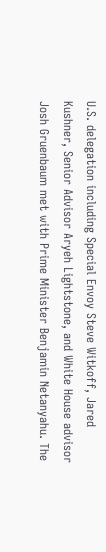U.S. delegation including Special Envoy Steve Witkoff, Jared Kushner, Senior Advisor Aryeh Lightstone, and White House advisor Josh Gruenbaum met with Prime Minister Benjamin Netanyahu. The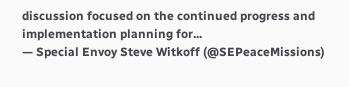discussion focused on the continued progress and implementation planning for...
— Special Envoy Steve Witkoff (@SEPeaceMissions)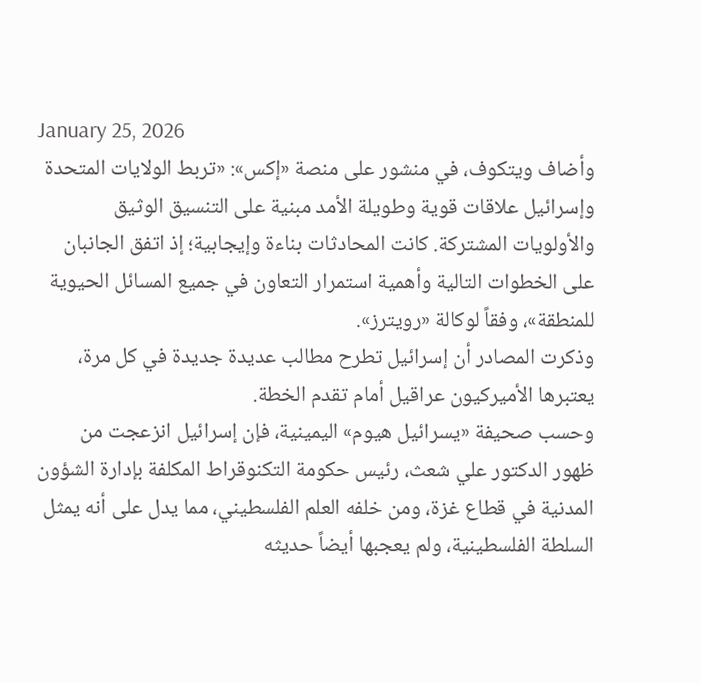January 25, 2026
وأضاف ويتكوف، في منشور على منصة «إكس»: «تربط الولايات المتحدة وإسرائيل علاقات قوية وطويلة الأمد مبنية على التنسيق الوثيق والأولويات المشتركة. كانت المحادثات بناءة وإيجابية؛ إذ اتفق الجانبان على الخطوات التالية وأهمية استمرار التعاون في جميع المسائل الحيوية للمنطقة»، وفقاً لوكالة «رويترز».
وذكرت المصادر أن إسرائيل تطرح مطالب عديدة جديدة في كل مرة، يعتبرها الأميركيون عراقيل أمام تقدم الخطة.
وحسب صحيفة «يسرائيل هيوم» اليمينية، فإن إسرائيل انزعجت من ظهور الدكتور علي شعث، رئيس حكومة التكنوقراط المكلفة بإدارة الشؤون المدنية في قطاع غزة، ومن خلفه العلم الفلسطيني، مما يدل على أنه يمثل السلطة الفلسطينية، ولم يعجبها أيضاً حديثه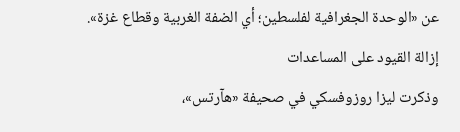عن «الوحدة الجغرافية لفلسطين؛ أي الضفة الغربية وقطاع غزة».
إزالة القيود على المساعدات
وذكرت ليزا روزوفسكي في صحيفة «هآرتس»،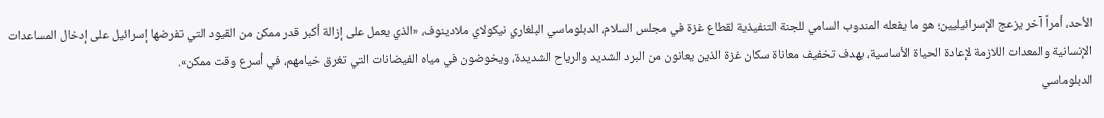الأحد، أمراً آخر يزعج الإسرائيليين؛ هو ما يفعله المندوب السامي للجنة التنفيذية لقطاع غزة في مجلس السلام، الدبلوماسي البلغاري نيكولاي ملادينوف، «الذي يعمل على إزالة أكبر قدر ممكن من القيود التي تفرضها إسرائيل على إدخال المساعدات الإنسانية والمعدات اللازمة لإعادة الحياة الأساسية، بهدف تخفيف معاناة سكان غزة الذين يعانون من البرد الشديد والرياح الشديدة، ويخوضون في مياه الفيضانات التي تغرق خيامهم، في أسرع وقت ممكن».
الدبلوماسي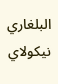البلغاري نيكولاي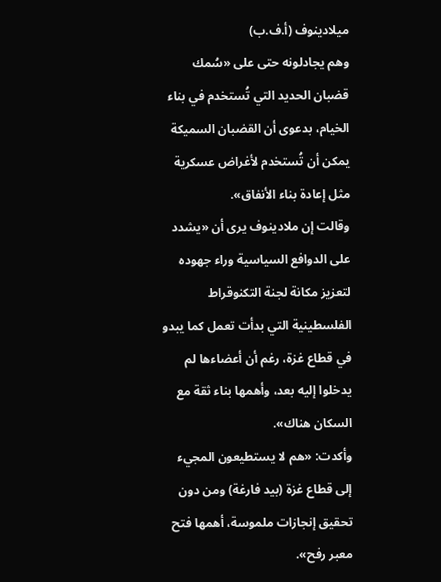ميلادينوف (أ.ف.ب)
وهم يجادلونه حتى على «سُمك قضبان الحديد التي تُستخدم في بناء الخيام، بدعوى أن القضبان السميكة يمكن أن تُستخدم لأغراض عسكرية مثل إعادة بناء الأنفاق».
وقالت إن ملادينوف يرى أن «يشدد على الدوافع السياسية وراء جهوده لتعزيز مكانة لجنة التكنوقراط الفلسطينية التي بدأت تعمل كما يبدو في قطاع غزة، رغم أن أعضاءها لم يدخلوا إليه بعد، وأهمها بناء ثقة مع السكان هناك».
وأكدت: «هم لا يستطيعون المجيء إلى قطاع غزة (بيد فارغة) ومن دون تحقيق إنجازات ملموسة، أهمها فتح معبر رفح».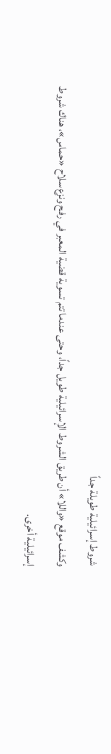شروط إسرائيلية طويلة جداً
وكشف موقع «واللا» أن طريق الشروط الإسرائيلية طويل جداً، وحتى عندما تتم تسوية قضية المعبر في رفح ونزع سلاح «حماس»، هناك شروط إسرائيلية أخرى.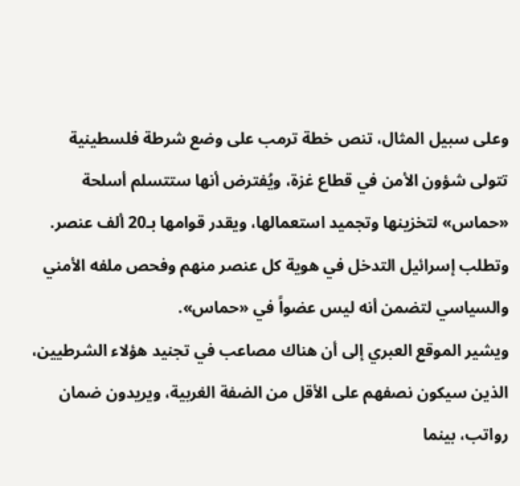وعلى سبيل المثال، تنص خطة ترمب على وضع شرطة فلسطينية تتولى شؤون الأمن في قطاع غزة، ويُفترض أنها ستتسلم أسلحة «حماس» لتخزينها وتجميد استعمالها، ويقدر قوامها بـ20 ألف عنصر.
وتطلب إسرائيل التدخل في هوية كل عنصر منهم وفحص ملفه الأمني والسياسي لتضمن أنه ليس عضواً في «حماس».
ويشير الموقع العبري إلى أن هناك مصاعب في تجنيد هؤلاء الشرطيين، الذين سيكون نصفهم على الأقل من الضفة الغربية، ويريدون ضمان رواتب، بينما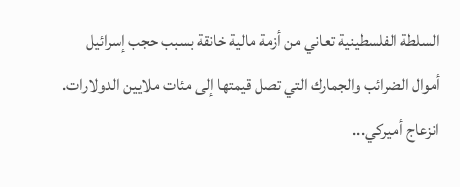السلطة الفلسطينية تعاني من أزمة مالية خانقة بسبب حجب إسرائيل أموال الضرائب والجمارك التي تصل قيمتها إلى مئات ملايين الدولارات.
انزعاج أميركي...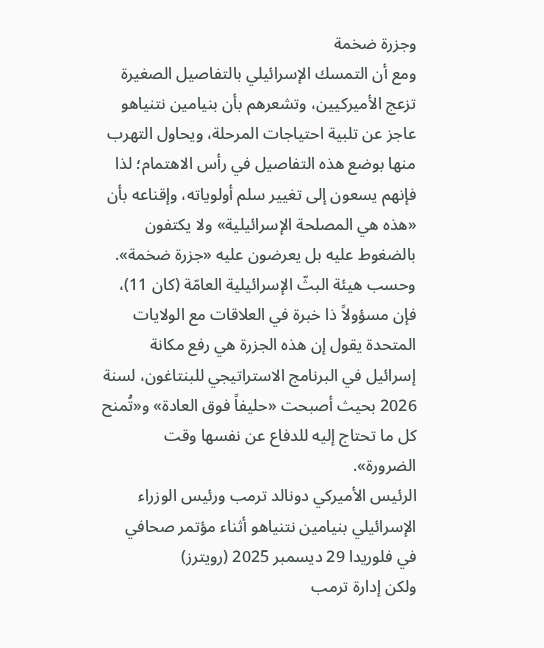وجزرة ضخمة
ومع أن التمسك الإسرائيلي بالتفاصيل الصغيرة تزعج الأميركيين، وتشعرهم بأن بنيامين نتنياهو عاجز عن تلبية احتياجات المرحلة، ويحاول التهرب منها بوضع هذه التفاصيل في رأس الاهتمام؛ لذا فإنهم يسعون إلى تغيير سلم أولوياته، وإقناعه بأن «هذه هي المصلحة الإسرائيلية» ولا يكتفون بالضغوط عليه بل يعرضون عليه «جزرة ضخمة».
وحسب هيئة البثّ الإسرائيلية العامّة (كان 11)، فإن مسؤولاً ذا خبرة في العلاقات مع الولايات المتحدة يقول إن هذه الجزرة هي رفع مكانة إسرائيل في البرنامج الاستراتيجي للبنتاغون، لسنة 2026 بحيث أصبحت «حليفاً فوق العادة» و«تُمنح كل ما تحتاج إليه للدفاع عن نفسها وقت الضرورة».
الرئيس الأميركي دونالد ترمب ورئيس الوزراء الإسرائيلي بنيامين نتنياهو أثناء مؤتمر صحافي في فلوريدا 29 ديسمبر 2025 (رويترز)
ولكن إدارة ترمب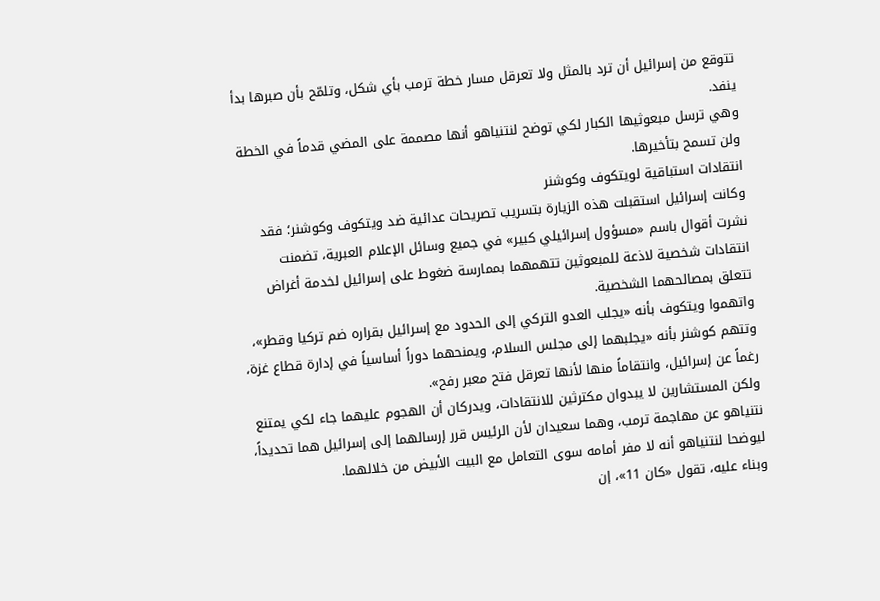تتوقع من إسرائيل أن ترد بالمثل ولا تعرقل مسار خطة ترمب بأي شكل، وتلمّح بأن صبرها بدأ ينفد.
وهي ترسل مبعوثيها الكبار لكي توضح لنتنياهو أنها مصممة على المضي قدماً في الخطة ولن تسمح بتأخيرها.
انتقادات استباقية لويتكوف وكوشنر
وكانت إسرائيل استقبلت هذه الزيارة بتسريب تصريحات عدائية ضد ويتكوف وكوشنر؛ فقد نشرت أقوال باسم «مسؤول إسرائيلي كبير» في جميع وسائل الإعلام العبرية، تضمنت انتقادات شخصية لاذعة للمبعوثين تتهمهما بممارسة ضغوط على إسرائيل لخدمة أغراض تتعلق بمصالحهما الشخصية.
واتهموا ويتكوف بأنه «يجلب العدو التركي إلى الحدود مع إسرائيل بقراره ضم تركيا وقطر»، وتتهم كوشنر بأنه «يجلبهما إلى مجلس السلام، ويمنحهما دوراً أساسياً في إدارة قطاع غزة، رغماً عن إسرائيل، وانتقاماً منها لأنها تعرقل فتح معبر رفح».
ولكن المستشارين لا يبدوان مكترثين للانتقادات، ويدركان أن الهجوم عليهما جاء لكي يمتنع نتنياهو عن مهاجمة ترمب، وهما سعيدان لأن الرئيس قرر إرسالهما إلى إسرائيل هما تحديداً، ليوضحا لنتنياهو أنه لا مفر أمامه سوى التعامل مع البيت الأبيض من خلالهما.
وبناء عليه، تقول «كان 11»، إن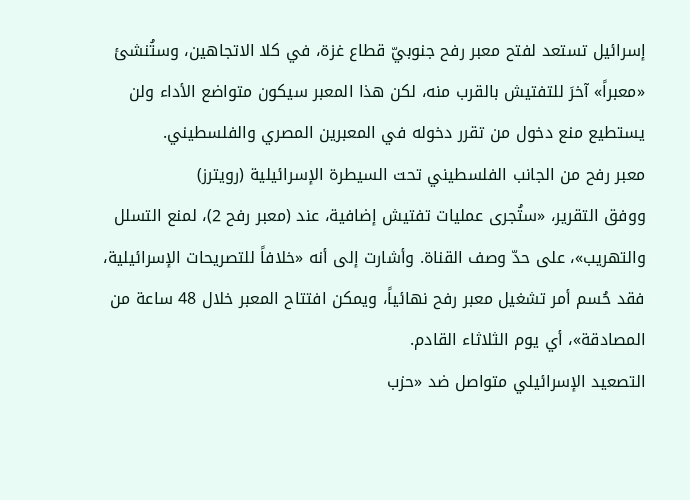إسرائيل تستعد لفتح معبر رفح جنوبيّ قطاع غزة، في كلا الاتجاهين، وستُنشئ «معبراً» آخرَ للتفتيش بالقرب منه، لكن هذا المعبر سيكون متواضع الأداء ولن يستطيع منع دخول من تقرر دخوله في المعبرين المصري والفلسطيني.
معبر رفح من الجانب الفلسطيني تحت السيطرة الإسرائيلية (رويترز)
ووفق التقرير، «ستُجرى عمليات تفتيش إضافية، عند (معبر رفح 2)، لمنع التسلل والتهريب»، على حدّ وصف القناة. وأشارت إلى أنه «خلافاً للتصريحات الإسرائيلية، فقد حُسم أمر تشغيل معبر رفح نهائياً، ويمكن افتتاح المعبر خلال 48 ساعة من المصادقة»، أي يوم الثلاثاء القادم.
التصعيد الإسرائيلي متواصل ضد «حزب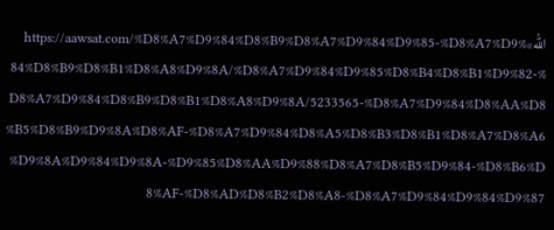الله»https://aawsat.com/%D8%A7%D9%84%D8%B9%D8%A7%D9%84%D9%85-%D8%A7%D9%84%D8%B9%D8%B1%D8%A8%D9%8A/%D8%A7%D9%84%D9%85%D8%B4%D8%B1%D9%82-%D8%A7%D9%84%D8%B9%D8%B1%D8%A8%D9%8A/5233565-%D8%A7%D9%84%D8%AA%D8%B5%D8%B9%D9%8A%D8%AF-%D8%A7%D9%84%D8%A5%D8%B3%D8%B1%D8%A7%D8%A6%D9%8A%D9%84%D9%8A-%D9%85%D8%AA%D9%88%D8%A7%D8%B5%D9%84-%D8%B6%D8%AF-%D8%AD%D8%B2%D8%A8-%D8%A7%D9%84%D9%84%D9%87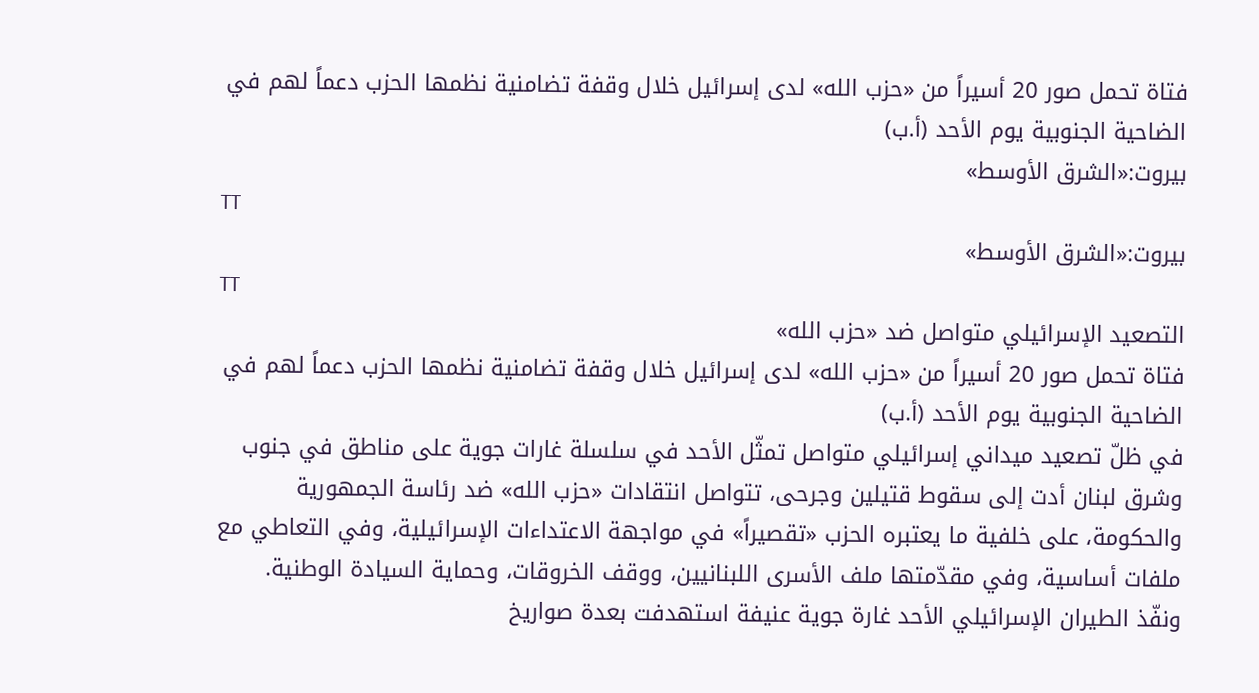فتاة تحمل صور 20 أسيراً من «حزب الله» لدى إسرائيل خلال وقفة تضامنية نظمها الحزب دعماً لهم في الضاحية الجنوبية يوم الأحد (أ.ب)
بيروت:«الشرق الأوسط»
TT
بيروت:«الشرق الأوسط»
TT
التصعيد الإسرائيلي متواصل ضد «حزب الله»
فتاة تحمل صور 20 أسيراً من «حزب الله» لدى إسرائيل خلال وقفة تضامنية نظمها الحزب دعماً لهم في الضاحية الجنوبية يوم الأحد (أ.ب)
في ظلّ تصعيد ميداني إسرائيلي متواصل تمثّل الأحد في سلسلة غارات جوية على مناطق في جنوب وشرق لبنان أدت إلى سقوط قتيلين وجرحى، تتواصل انتقادات «حزب الله» ضد رئاسة الجمهورية والحكومة، على خلفية ما يعتبره الحزب «تقصيراً» في مواجهة الاعتداءات الإسرائيلية، وفي التعاطي مع ملفات أساسية، وفي مقدّمتها ملف الأسرى اللبنانيين، ووقف الخروقات، وحماية السيادة الوطنية.
ونفّذ الطيران الإسرائيلي الأحد غارة جوية عنيفة استهدفت بعدة صواريخ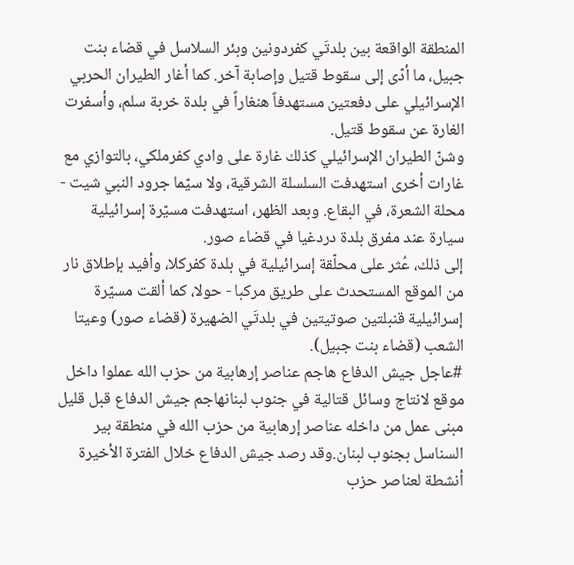المنطقة الواقعة بين بلدتَي كفردونين وبئر السلاسل في قضاء بنت جبيل، ما أدّى إلى سقوط قتيل وإصابة آخر. كما أغار الطيران الحربي الإسرائيلي على دفعتين مستهدفاً هنغاراً في بلدة خربة سلم، وأسفرت الغارة عن سقوط قتيل.
وشنّ الطيران الإسرائيلي كذلك غارة على وادي كفرملكي، بالتوازي مع غارات أخرى استهدفت السلسلة الشرقية، ولا سيّما جرود النبي شيت - محلة الشعرة، في البقاع. وبعد الظهر، استهدفت مسيّرة إسرائيلية سيارة عند مفرق بلدة دردغيا في قضاء صور.
إلى ذلك، عُثر على محلّقة إسرائيلية في بلدة كفركلا، وأفيد بإطلاق نار من الموقع المستحدث على طريق مركبا - حولا، كما ألقت مسيّرة إسرائيلية قنبلتين صوتيتين في بلدتَي الضهيرة (قضاء صور) وعيتا الشعب (قضاء بنت جبيل).
#عاجل جيش الدفاع هاجم عناصر إرهابية من حزب الله عملوا داخل موقع لانتاج وسائل قتالية في جنوب لبنانهاجم جيش الدفاع قبل قليل مبنى عمل من داخله عناصر إرهابية من حزب الله في منطقة بير السناسل بجنوب لبنان.وقد رصد جيش الدفاع خلال الفترة الأخيرة أنشطة لعناصر حزب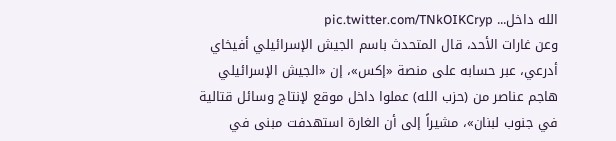الله داخل... pic.twitter.com/TNkOIKCryp
وعن غارات الأحد، قال المتحدث باسم الجيش الإسرائيلي أفيخاي أدرعي، عبر حسابه على منصة «إكس»، إن «الجيش الإسرائيلي هاجم عناصر من (حزب الله) عملوا داخل موقع لإنتاج وسائل قتالية في جنوب لبنان»، مشيراً إلى أن الغارة استهدفت مبنى في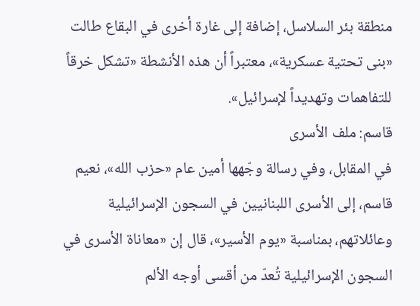منطقة بئر السلاسل، إضافة إلى غارة أخرى في البقاع طالت «بنى تحتية عسكرية»، معتبراً أن هذه الأنشطة «تشكل خرقاً للتفاهمات وتهديداً لإسرائيل».
قاسم: ملف الأسرى
في المقابل، وفي رسالة وجّهها أمين عام «حزب الله»، نعيم قاسم، إلى الأسرى اللبنانيين في السجون الإسرائيلية وعائلاتهم، بمناسبة «يوم الأسير»، قال إن «معاناة الأسرى في السجون الإسرائيلية تُعدّ من أقسى أوجه الألم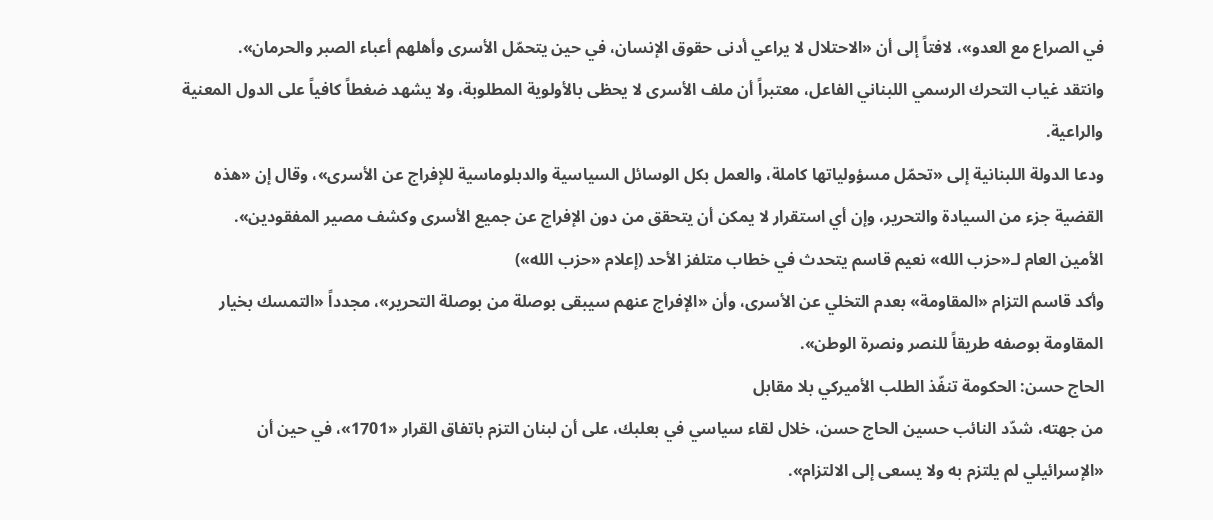في الصراع مع العدو»، لافتاً إلى أن «الاحتلال لا يراعي أدنى حقوق الإنسان، في حين يتحمّل الأسرى وأهلهم أعباء الصبر والحرمان».
وانتقد غياب التحرك الرسمي اللبناني الفاعل، معتبراً أن ملف الأسرى لا يحظى بالأولوية المطلوبة، ولا يشهد ضغطاً كافياً على الدول المعنية والراعية.
ودعا الدولة اللبنانية إلى «تحمّل مسؤولياتها كاملة، والعمل بكل الوسائل السياسية والدبلوماسية للإفراج عن الأسرى»، وقال إن «هذه القضية جزء من السيادة والتحرير، وإن أي استقرار لا يمكن أن يتحقق من دون الإفراج عن جميع الأسرى وكشف مصير المفقودين».
الأمين العام لـ«حزب الله» نعيم قاسم يتحدث في خطاب متلفز الأحد (إعلام «حزب الله»)
وأكد قاسم التزام «المقاومة» بعدم التخلي عن الأسرى، وأن «الإفراج عنهم سيبقى بوصلة من بوصلة التحرير»، مجدداً «التمسك بخيار المقاومة بوصفه طريقاً للنصر ونصرة الوطن».
الحاج حسن: الحكومة تنفّذ الطلب الأميركي بلا مقابل
من جهته، شدّد النائب حسين الحاج حسن، خلال لقاء سياسي في بعلبك، على أن لبنان التزم باتفاق القرار «1701»، في حين أن «الإسرائيلي لم يلتزم به ولا يسعى إلى الالتزام».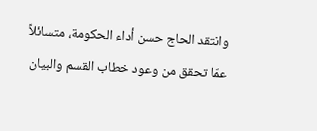وانتقد الحاج حسن أداء الحكومة، متسائلاً عمّا تحقق من وعود خطاب القسم والبيان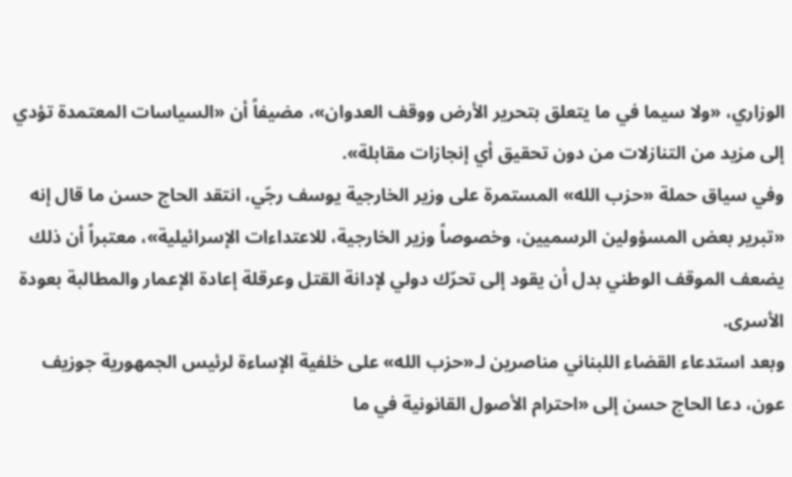الوزاري، «ولا سيما في ما يتعلق بتحرير الأرض ووقف العدوان»، مضيفاً أن «السياسات المعتمدة تؤدي إلى مزيد من التنازلات من دون تحقيق أي إنجازات مقابلة».
وفي سياق حملة «حزب الله» المستمرة على وزير الخارجية يوسف رجّي، انتقد الحاج حسن ما قال إنه «تبرير بعض المسؤولين الرسميين، وخصوصاً وزير الخارجية، للاعتداءات الإسرائيلية»، معتبراً أن ذلك يضعف الموقف الوطني بدل أن يقود إلى تحرّك دولي لإدانة القتل وعرقلة إعادة الإعمار والمطالبة بعودة الأسرى.
وبعد استدعاء القضاء اللبناني مناصرين لـ«حزب الله» على خلفية الإساءة لرئيس الجمهورية جوزيف عون، دعا الحاج حسن إلى «احترام الأصول القانونية في ما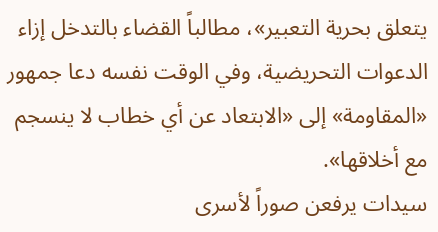يتعلق بحرية التعبير»، مطالباً القضاء بالتدخل إزاء الدعوات التحريضية، وفي الوقت نفسه دعا جمهور «المقاومة» إلى «الابتعاد عن أي خطاب لا ينسجم مع أخلاقها».
سيدات يرفعن صوراً لأسرى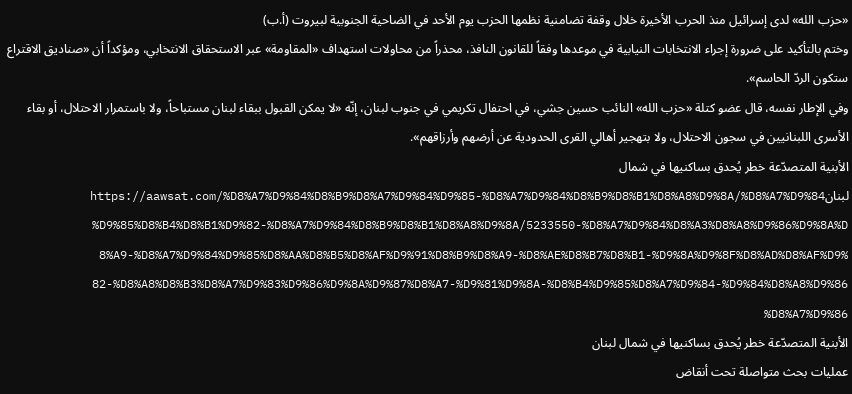«حزب الله» لدى إسرائيل منذ الحرب الأخيرة خلال وقفة تضامنية نظمها الحزب يوم الأحد في الضاحية الجنوبية لبيروت (أ.ب)
وختم بالتأكيد على ضرورة إجراء الانتخابات النيابية في موعدها وفقاً للقانون النافذ، محذراً من محاولات استهداف «المقاومة» عبر الاستحقاق الانتخابي، ومؤكداً أن «صناديق الاقتراع ستكون الردّ الحاسم».
وفي الإطار نفسه، قال عضو كتلة «حزب الله» النائب حسين جشي، في احتفال تكريمي في جنوب لبنان، إنّه «لا يمكن القبول ببقاء لبنان مستباحاً، ولا باستمرار الاحتلال، أو بقاء الأسرى اللبنانيين في سجون الاحتلال، ولا بتهجير أهالي القرى الحدودية عن أرضهم وأرزاقهم».
الأبنية المتصدّعة خطر يُحدق بساكنيها في شمال لبنانhttps://aawsat.com/%D8%A7%D9%84%D8%B9%D8%A7%D9%84%D9%85-%D8%A7%D9%84%D8%B9%D8%B1%D8%A8%D9%8A/%D8%A7%D9%84%D9%85%D8%B4%D8%B1%D9%82-%D8%A7%D9%84%D8%B9%D8%B1%D8%A8%D9%8A/5233550-%D8%A7%D9%84%D8%A3%D8%A8%D9%86%D9%8A%D8%A9-%D8%A7%D9%84%D9%85%D8%AA%D8%B5%D8%AF%D9%91%D8%B9%D8%A9-%D8%AE%D8%B7%D8%B1-%D9%8A%D9%8F%D8%AD%D8%AF%D9%82-%D8%A8%D8%B3%D8%A7%D9%83%D9%86%D9%8A%D9%87%D8%A7-%D9%81%D9%8A-%D8%B4%D9%85%D8%A7%D9%84-%D9%84%D8%A8%D9%86%D8%A7%D9%86
الأبنية المتصدّعة خطر يُحدق بساكنيها في شمال لبنان
عمليات بحث متواصلة تحت أنقاض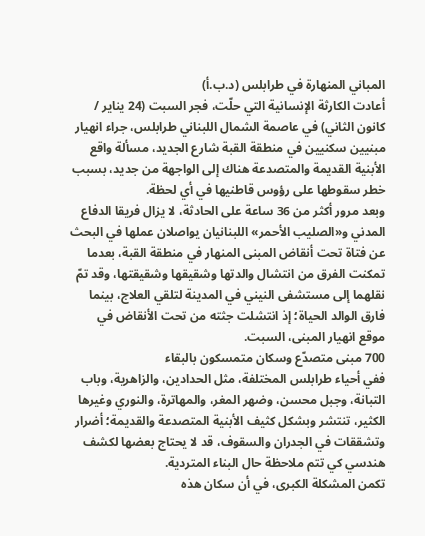المباني المنهارة في طرابلس (د.ب.أ)
أعادت الكارثة الإنسانية التي حلّت، فجر السبت (24 يناير / كانون الثاني) في عاصمة الشمال اللبناني طرابلس، جراء انهيار مبنيين سكنيين في منطقة القبة شارع الجديد، مسألة واقع الأبنية القديمة والمتصدعة هناك إلى الواجهة من جديد، بسبب خطر سقوطها على رؤوس قاطنيها في أي لحظة.
وبعد مرور أكثر من 36 ساعة على الحادثة، لا يزال فريقا الدفاع المدني و«الصليب الأحمر» اللبنانيان يواصلان عملها في البحث عن فتاة تحت أنقاض المبنى المنهار في منطقة القبة، بعدما تمكنت الفرق من انتشال والدتها وشقيقها وشقيقتها، وقد تمّ نقلهما إلى مستشفى النيني في المدينة لتلقي العلاج، بينما فارق الوالد الحياة؛ إذ انتشلت جثته من تحت الأنقاض في موقع انهيار المبنى، السبت.
700 مبنى متصدّع وسكان متمسكون بالبقاء
ففي أحياء طرابلس المختلفة، مثل الحدادين، والزاهرية، وباب التبانة، وجبل محسن، وضهر المغر، والمهاترة، والنوري وغيرها الكثير، تنتشر وبشكل كثيف الأبنية المتصدعة والقديمة؛ أضرار وتشققات في الجدران والسقوف، قد لا يحتاج بعضها لكشف هندسي كي تتم ملاحظة حال البناء المتردية.
تكمن المشكلة الكبرى، في أن سكان هذه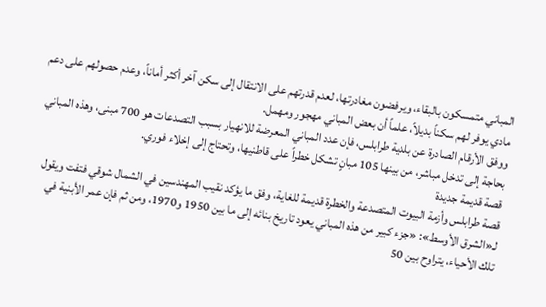المباني متمسكون بالبقاء، ويرفضون مغادرتها، لعدم قدرتهم على الانتقال إلى سكن آخر أكثر أماناً، وعدم حصولهم على دعم مادي يوفر لهم سكناً بديلاً، علماً أن بعض المباني مهجور ومهمل.
ووفق الأرقام الصادرة عن بلدية طرابلس، فإن عدد المباني المعرضة للانهيار بسبب التصدعات هو 700 مبنى، وهذه المباني بحاجة إلى تدخل مباشر، من بينها 105 مبانٍ تشكل خطراً على قاطنيها، وتحتاج إلى إخلاء فوري.
قصة قديمة جديدة
قصة طرابلس وأزمة البيوت المتصدعة والخطرة قديمة للغاية، وفق ما يؤكد نقيب المهندسين في الشمال شوقي فتفت ويقول لـ«الشرق الأوسط»: «جزء كبير من هذه المباني يعود تاريخ بنائه إلى ما بين 1950 و1970، ومن ثم فإن عمر الأبنية في تلك الأحياء، يتراوح بين 50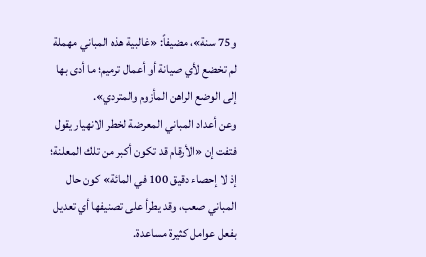و75 سنة»، مضيفاً: «غالبية هذه المباني مهملة لم تخضع لأي صيانة أو أعمال ترميم؛ ما أدى بها إلى الوضع الراهن المأزوم والمتردي».
وعن أعداد المباني المعرضة لخطر الانهيار يقول فتفت إن «الأرقام قد تكون أكبر من تلك المعلنة؛ إذ لا إحصاء دقيق 100 في المائة» كون حال المباني صعب، وقد يطرأ على تصنيفها أي تعديل بفعل عوامل كثيرة مساعدة.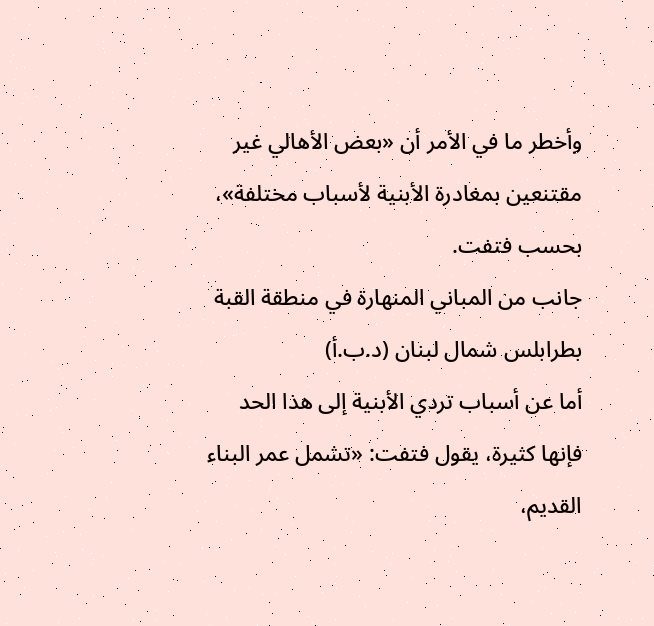وأخطر ما في الأمر أن «بعض الأهالي غير مقتنعين بمغادرة الأبنية لأسباب مختلفة»، بحسب فتفت.
جانب من المباني المنهارة في منطقة القبة بطرابلس شمال لبنان (د.ب.أ)
أما عن أسباب تردي الأبنية إلى هذا الحد فإنها كثيرة، يقول فتفت: «تشمل عمر البناء القديم،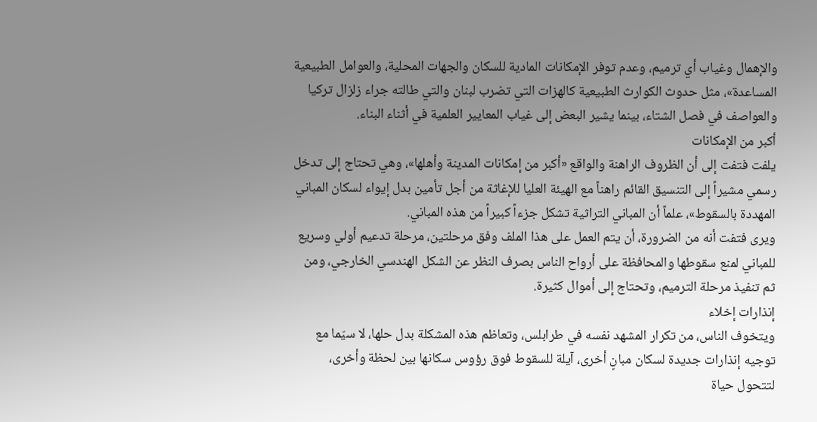والإهمال وغياب أي ترميم، وعدم توفر الإمكانات المادية للسكان والجهات المحلية، والعوامل الطبيعية المساعدة»، مثل حدوث الكوارث الطبيعية كالهزات التي تضرب لبنان والتي طالته جراء زلزال تركيا والعواصف في فصل الشتاء، بينما يشير البعض إلى غياب المعايير العلمية في أثناء البناء.
أكبر من الإمكانات
يلفت فتفت إلى أن الظروف الراهنة والواقع «أكبر من إمكانات المدينة وأهلها»، وهي تحتاج إلى تدخل رسمي مشيراً إلى التنسيق القائم راهناً مع الهيئة العليا للإغاثة من أجل تأمين بدل إيواء لسكان المباني المهددة بالسقوط»، علماً أن المباني التراثية تشكل جزءاً كبيراً من هذه المباني.
ويرى فتفت أنه من الضرورة، أن يتم العمل على هذا الملف وفق مرحلتين، مرحلة تدعيم أولي وسريع للمباني لمنع سقوطها والمحافظة على أرواح الناس بصرف النظر عن الشكل الهندسي الخارجي، ومن ثم تنفيذ مرحلة الترميم، وتحتاج إلى أموال كثيرة.
إنذارات إخلاء
ويتخوف الناس، من تكرار المشهد نفسه في طرابلس، وتعاظم هذه المشكلة بدل حلها، لا سيّما مع توجيه إنذارات جديدة لسكان مبانٍ أخرى، آيلة للسقوط فوق رؤوس سكانها بين لحظة وأخرى، لتتحول حياة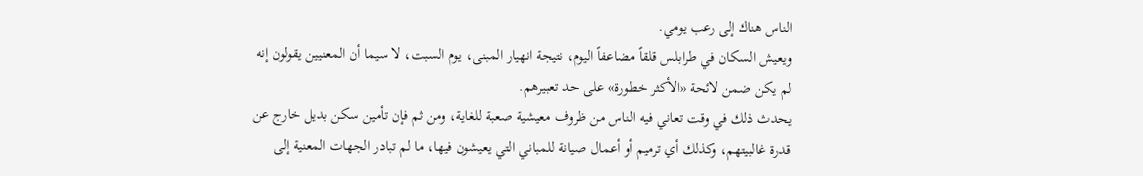الناس هناك إلى رعب يومي.
ويعيش السكان في طرابلس قلقاً مضاعفاً اليوم، نتيجة انهيار المبنى، يوم السبت، لا سيما أن المعنيين يقولون إنه لم يكن ضمن لائحة «الأكثر خطورة» على حد تعبيرهم.
يحدث ذلك في وقت تعاني فيه الناس من ظروف معيشية صعبة للغاية، ومن ثم فإن تأمين سكن بديل خارج عن قدرة غالبيتهم، وكذلك أي ترميم أو أعمال صيانة للمباني التي يعيشون فيها، ما لم تبادر الجهات المعنية إلى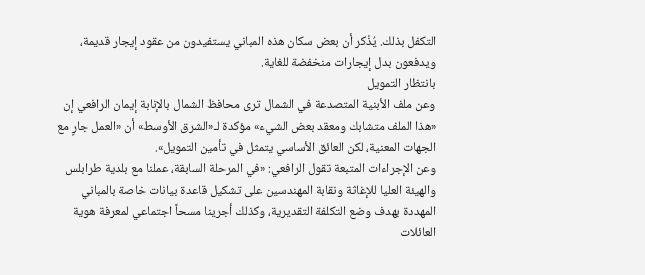التكفل بذلك. يُذْكر أن بعض سكان هذه المباني يستفيدون من عقود إيجار قديمة، ويدفعون بدل إيجارات منخفضة للغاية.
بانتظار التمويل
وعن ملف الأبنية المتصدعة في الشمال ترى محافظ الشمال بالإنابة إيمان الرافعي إن «هذا الملف متشابك ومعقد بعض الشيء» مؤكدة لـ«الشرق الأوسط» أن «العمل جارٍ مع الجهات المعنية، لكن العائق الأساسي يتمثل في تأمين التمويل».
وعن الإجراءات المتبعة تقول الرافعي: «في المرحلة السابقة، عملنا مع بلدية طرابلس والهيئة العليا للإغاثة ونقابة المهندسين على تشكيل قاعدة بيانات خاصة بالمباني المهددة بهدف وضع التكلفة التقديرية، وكذلك أجرينا مسحاً اجتماعي لمعرفة هوية العائلات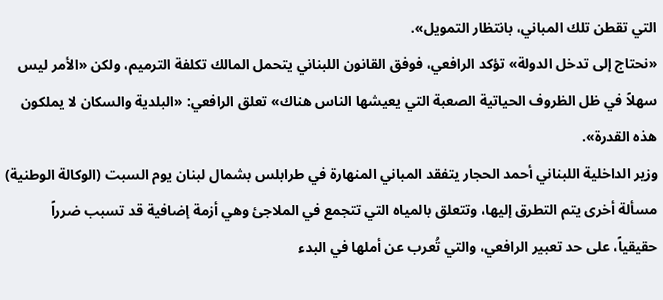التي تقطن تلك المباني، بانتظار التمويل».
«نحتاج إلى تدخل الدولة» تؤكد الرافعي، فوفق القانون اللبناني يتحمل المالك تكلفة الترميم، ولكن «الأمر ليس سهلاً في ظل الظروف الحياتية الصعبة التي يعيشها الناس هناك» تعلق الرافعي: «البلدية والسكان لا يملكون هذه القدرة».
وزير الداخلية اللبناني أحمد الحجار يتفقد المباني المنهارة في طرابلس بشمال لبنان يوم السبت (الوكالة الوطنية)
مسألة أخرى يتم التطرق إليها، وتتعلق بالمياه التي تتجمع في الملاجئ وهي أزمة إضافية قد تسبب ضرراً حقيقياً، على حد تعبير الرافعي، والتي تُعرب عن أملها في البدء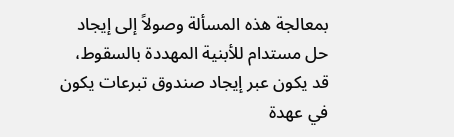بمعالجة هذه المسألة وصولاً إلى إيجاد حل مستدام للأبنية المهددة بالسقوط، قد يكون عبر إيجاد صندوق تبرعات يكون في عهدة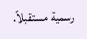رسمية مستقبلاً.